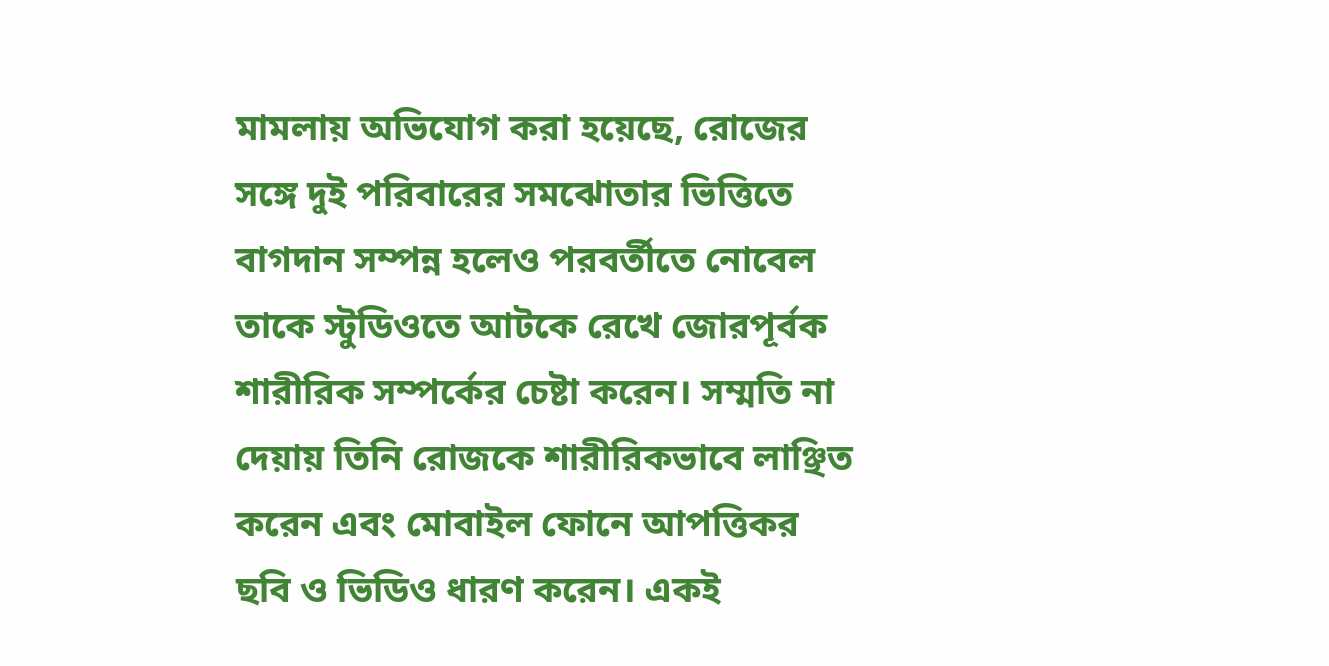মামলায় অভিযোগ করা হয়েছে, রোজের সঙ্গে দুই পরিবারের সমঝোতার ভিত্তিতে বাগদান সম্পন্ন হলেও পরবর্তীতে নোবেল তাকে স্টুডিওতে আটকে রেখে জোরপূর্বক শারীরিক সম্পর্কের চেষ্টা করেন। সম্মতি না দেয়ায় তিনি রোজকে শারীরিকভাবে লাঞ্ছিত করেন এবং মোবাইল ফোনে আপত্তিকর ছবি ও ভিডিও ধারণ করেন। একই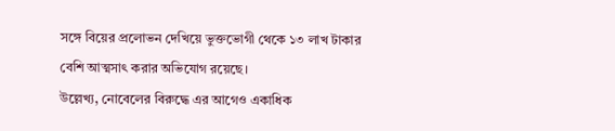সঙ্গে বিয়ের প্রলোভন দেখিয়ে ভুক্তভোগী থেকে ১৩ লাখ টাকার বেশি আত্মসাৎ করার অভিযোগ রয়েছে।
উল্লেখ্য, নোবেলের বিরুদ্ধে এর আগেও একাধিক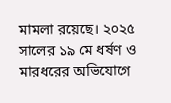মামলা রয়েছে। ২০২৫ সালের ১৯ মে ধর্ষণ ও মারধরের অভিযোগে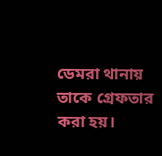ডেমরা থানায় তাকে গ্রেফতার করা হয়।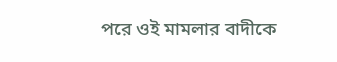পরে ওই মামলার বাদীকে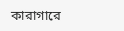কারাগারে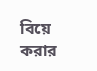বিয়ে করার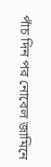পাঁচ দিন পর নোবেল জামিনে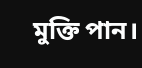মুক্তি পান।